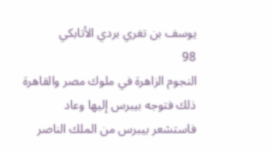يوسف بن تغري بردي الأتابكي
98
النجوم الزاهرة في ملوك مصر والقاهرة
ذلك فتوجه بيبرس إليها وعاد فاستشعر بيبرس من الملك الناصر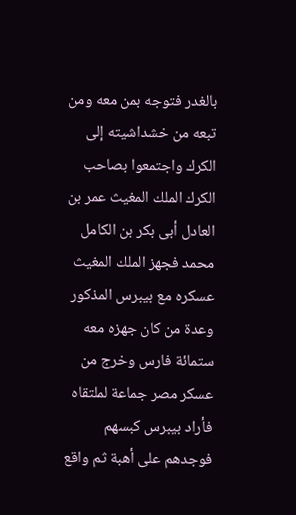بالغدر فتوجه بمن معه ومن تبعه من خشداشيته إلى الكرك واجتمعوا بصاحب الكرك الملك المغيث عمر بن العادل أبى بكر بن الكامل محمد فجهز الملك المغيث عسكره مع بيبرس المذكور وعدة من كان جهزه معه ستمائة فارس وخرج من عسكر مصر جماعة لملتقاه فأراد بيبرس كبسهم فوجدهم على أهبة ثم واقع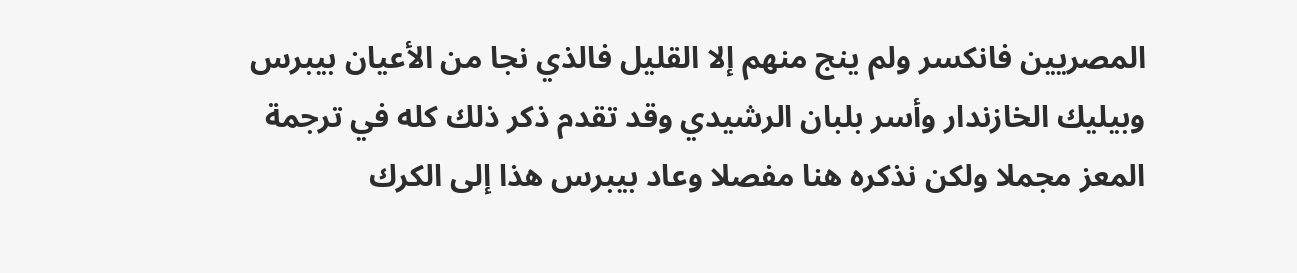المصريين فانكسر ولم ينج منهم إلا القليل فالذي نجا من الأعيان بيبرس وبيليك الخازندار وأسر بلبان الرشيدي وقد تقدم ذكر ذلك كله في ترجمة المعز مجملا ولكن نذكره هنا مفصلا وعاد بيبرس هذا إلى الكرك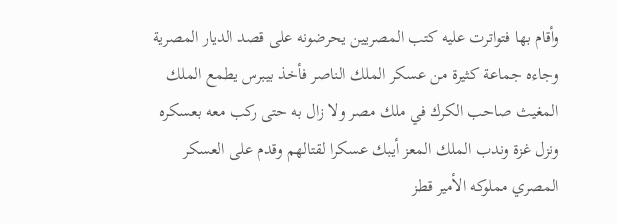وأقام بها فتواترت عليه كتب المصريين يحرضونه على قصد الديار المصرية وجاءه جماعة كثيرة من عسكر الملك الناصر فأخذ بيبرس يطمع الملك المغيث صاحب الكرك في ملك مصر ولا زال به حتى ركب معه بعسكره ونزل غزة وندب الملك المعز أيبك عسكرا لقتالهم وقدم على العسكر المصري مملوكه الأمير قطز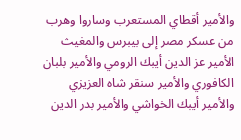والأمير أقطاي المستعرب وساروا وهرب من عسكر مصر إلى بيبرس والمغيث الأمير عز الدين أيبك الرومي والأمير بلبان الكافوري والأمير سنقر شاه العزيزي والأمير أيبك الخواشي والأمير بدر الدين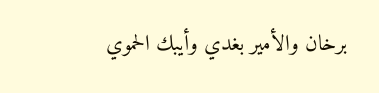برخان والأمير بغدي وأيبك الحموي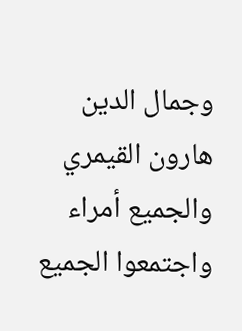وجمال الدين هارون القيمري والجميع أمراء واجتمعوا الجميع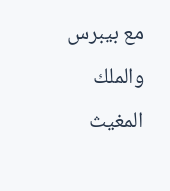مع بيبرس والملك المغيث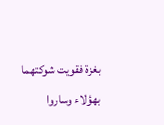بغزة فقويت شوكتهما بهؤلاء وساروا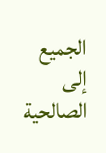الجميع إلى الصالحية